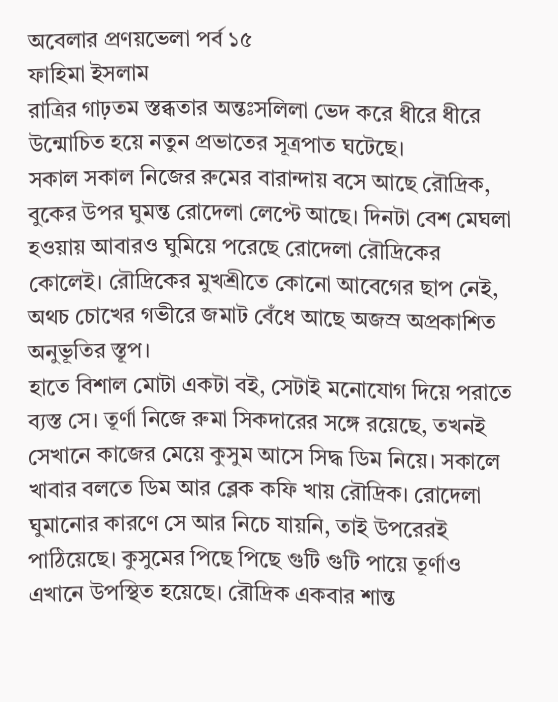অবেলার প্রণয়ভেলা পর্ব ১৫
ফাহিমা ইসলাম
রাত্রির গাঢ়তম স্তব্ধতার অন্তঃসলিলা ভেদ করে ধীরে ধীরে উন্মোচিত হয়ে নতুন প্রভাতের সূত্রপাত ঘটেছে।
সকাল সকাল নিজের রুমের বারান্দায় বসে আছে রৌদ্রিক, বুকের উপর ঘুমন্ত রোদেলা লেপ্টে আছে। দিনটা বেশ মেঘলা হওয়ায় আবারও ঘুমিয়ে পরেছে রোদেলা রৌদ্রিকের কোলেই। রৌদ্রিকের মুখশ্রীতে কোনো আবেগের ছাপ নেই, অথচ চোখের গভীরে জমাট বেঁধে আছে অজস্র অপ্রকাশিত অনুভূতির স্তূপ।
হাতে বিশাল মোটা একটা বই, সেটাই মনোযোগ দিয়ে পরাতে ব্যস্ত সে। তূর্ণা নিজে রুমা সিকদারের সঙ্গে রয়েছে, তখনই সেখানে কাজের মেয়ে কুসুম আসে সিদ্ধ ডিম নিয়ে। সকালে খাবার বলতে ডিম আর ব্লেক কফি খায় রৌদ্রিক। রোদেলা ঘুমানোর কারণে সে আর নিচে যায়নি, তাই উপরেরই পাঠিয়েছে। কুসুমের পিছে পিছে গুটি গুটি পায়ে তূর্ণাও এখানে উপস্থিত হয়েছে। রৌদ্রিক একবার শান্ত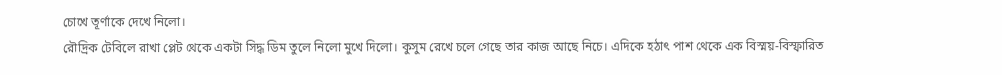চোখে তূর্ণাকে দেখে নিলো।
রৌদ্রিক টেবিলে রাখা প্লেট থেকে একটা সিদ্ধ ডিম তুলে নিলো মুখে দিলো। কুসুম রেখে চলে গেছে তার কাজ আছে নিচে। এদিকে হঠাৎ পাশ থেকে এক বিস্ময়-বিস্ফারিত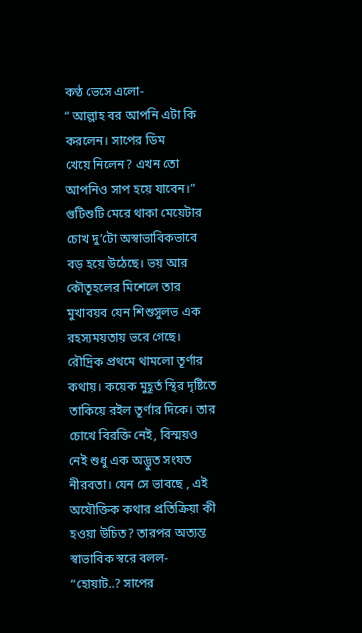কণ্ঠ ভেসে এলো-
“ আল্লাহ বর আপনি এটা কি করলেন। সাপের ডিম
খেয়ে নিলেন? এখন তো আপনিও সাপ হয়ে যাবেন।”
গুটিশুটি মেরে থাকা মেয়েটার চোখ দু’টো অস্বাভাবিকভাবে বড় হয়ে উঠেছে। ভয় আর কৌতূহলের মিশেলে তার মুখাবয়ব যেন শিশুসুলভ এক রহস্যময়তায় ভরে গেছে। রৌদ্রিক প্রথমে থামলো তূর্ণার কথায়। কয়েক মুহূর্ত স্থির দৃষ্টিতে তাকিয়ে রইল তূর্ণার দিকে। তার চোখে বিরক্তি নেই, বিস্ময়ও নেই শুধু এক অদ্ভুত সংযত নীরবতা। যেন সে ভাবছে , এই অযৌক্তিক কথার প্রতিক্রিয়া কী হওয়া উচিত? তারপর অত্যন্ত স্বাভাবিক স্বরে বলল-
“হোয়াট..? সাপের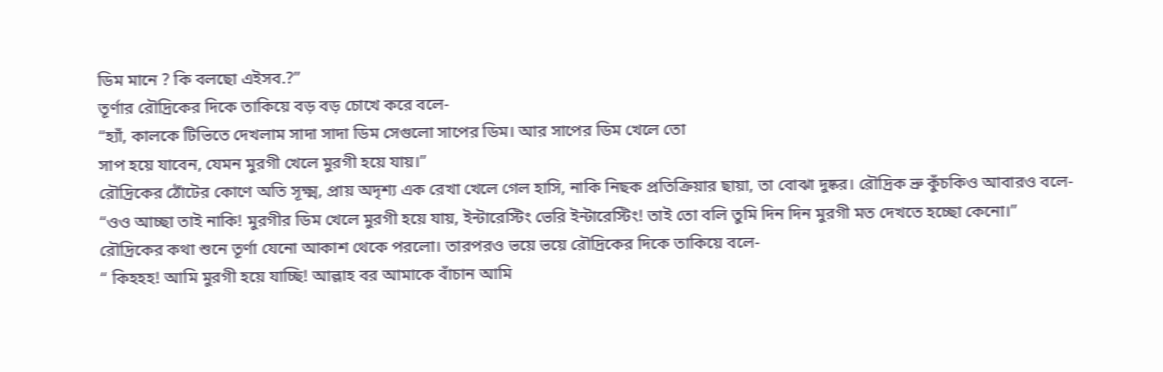ডিম মানে ? কি বলছো এইসব.?”
তূর্ণার রৌদ্রিকের দিকে তাকিয়ে বড় বড় চোখে করে বলে-
“হ্যাঁ, কালকে টিভিতে দেখলাম সাদা সাদা ডিম সেগুলো সাপের ডিম। আর সাপের ডিম খেলে তো
সাপ হয়ে যাবেন, যেমন মুরগী খেলে মুরগী হয়ে যায়।”
রৌদ্রিকের ঠোঁটের কোণে অতি সূক্ষ্ম, প্রায় অদৃশ্য এক রেখা খেলে গেল হাসি, নাকি নিছক প্রতিক্রিয়ার ছায়া, তা বোঝা দুষ্কর। রৌদ্রিক ভ্রু কুঁচকিও আবারও বলে-
“ওও আচ্ছা তাই নাকি! মুরগীর ডিম খেলে মুরগী হয়ে যায়, ইন্টারেস্টিং ভেরি ইন্টারেস্টিং! তাই তো বলি তুমি দিন দিন মুরগী মত দেখতে হচ্ছো কেনো।”
রৌদ্রিকের কথা শুনে তূর্ণা যেনো আকাশ থেকে পরলো। তারপরও ভয়ে ভয়ে রৌদ্রিকের দিকে তাকিয়ে বলে-
“ কিহহহ! আমি মুরগী হয়ে যাচ্ছি! আল্লাহ বর আমাকে বাঁচান আমি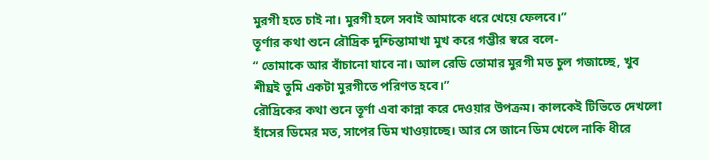মুরগী হতে চাই না। মুরগী হলে সবাই আমাকে ধরে খেয়ে ফেলবে।”
তূর্ণার কথা শুনে রৌদ্রিক দুশ্চিন্তামাখা মুখ করে গম্ভীর স্বরে বলে-
“ তোমাকে আর বাঁচানো যাবে না। আল রেডি তোমার মুরগী মত চুল গজাচ্ছে, খুব শীঘ্রই তুমি একটা মুরগীতে পরিণত হবে।”
রৌদ্রিকের কথা শুনে তূর্ণা এবা কান্না করে দেওয়ার উপক্রম। কালকেই টিভিতে দেখলো হাঁসের ডিমের মত, সাপের ডিম খাওয়াচ্ছে। আর সে জানে ডিম খেলে নাকি ধীরে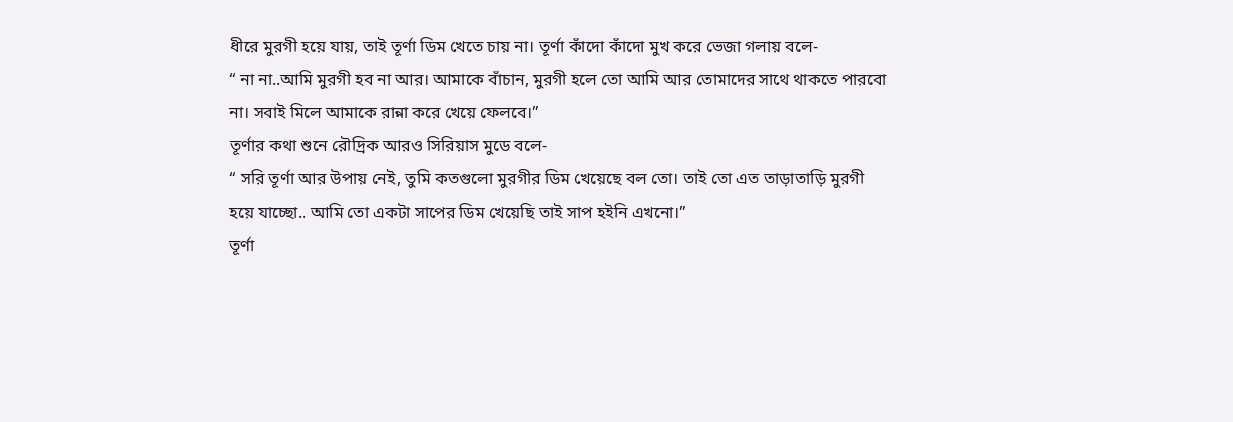ধীরে মুরগী হয়ে যায়, তাই তূর্ণা ডিম খেতে চায় না। তূর্ণা কাঁদো কাঁদো মুখ করে ভেজা গলায় বলে-
“ না না..আমি মুরগী হব না আর। আমাকে বাঁচান, মুরগী হলে তো আমি আর তোমাদের সাথে থাকতে পারবো না। সবাই মিলে আমাকে রান্না করে খেয়ে ফেলবে।”
তূর্ণার কথা শুনে রৌদ্রিক আরও সিরিয়াস মুডে বলে-
“ সরি তূর্ণা আর উপায় নেই, তুমি কতগুলো মুরগীর ডিম খেয়েছে বল তো। তাই তো এত তাড়াতাড়ি মুরগী হয়ে যাচ্ছো.. আমি তো একটা সাপের ডিম খেয়েছি তাই সাপ হইনি এখনো।”
তূর্ণা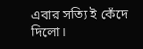এবার সত্যি ই কেঁদে দিলো।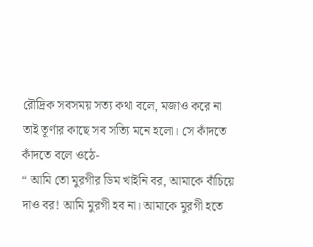রৌদ্রিক সবসময় সত্য কথা বলে, মজাও করে না তাই তূর্ণার কাছে সব সত্যি মনে হলো। সে কাঁদতে কাঁদতে বলে ওঠে-
“ আমি তো মুরগীর ডিম খাইনি বর, আমাকে বাঁচিয়ে দাও বর! আমি মুরগী হব না। আমাকে মুরগী হতে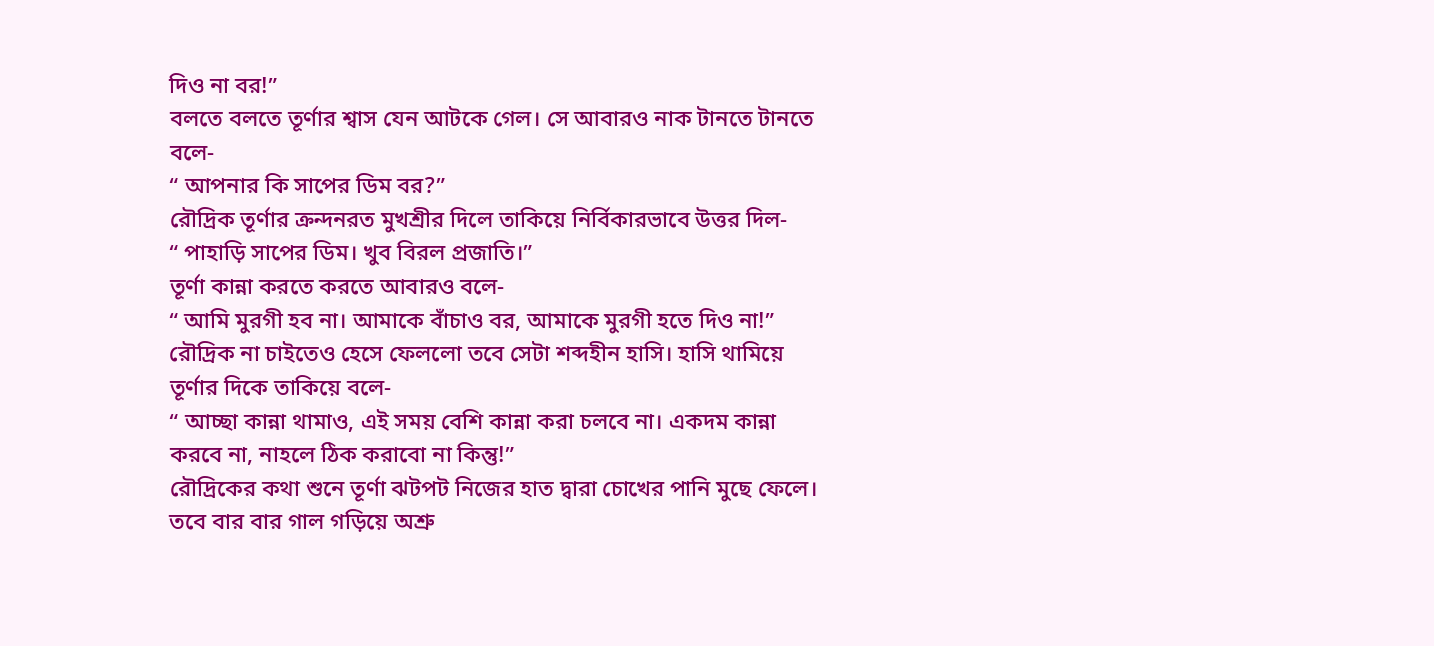দিও না বর!”
বলতে বলতে তূর্ণার শ্বাস যেন আটকে গেল। সে আবারও নাক টানতে টানতে বলে-
“ আপনার কি সাপের ডিম বর?”
রৌদ্রিক তূর্ণার ক্রন্দনরত মুখশ্রীর দিলে তাকিয়ে নির্বিকারভাবে উত্তর দিল-
“ পাহাড়ি সাপের ডিম। খুব বিরল প্রজাতি।”
তূর্ণা কান্না করতে করতে আবারও বলে-
“ আমি মুরগী হব না। আমাকে বাঁচাও বর, আমাকে মুরগী হতে দিও না!”
রৌদ্রিক না চাইতেও হেসে ফেললো তবে সেটা শব্দহীন হাসি। হাসি থামিয়ে তূর্ণার দিকে তাকিয়ে বলে-
“ আচ্ছা কান্না থামাও, এই সময় বেশি কান্না করা চলবে না। একদম কান্না করবে না, নাহলে ঠিক করাবো না কিন্তু!”
রৌদ্রিকের কথা শুনে তূর্ণা ঝটপট নিজের হাত দ্বারা চোখের পানি মুছে ফেলে। তবে বার বার গাল গড়িয়ে অশ্রু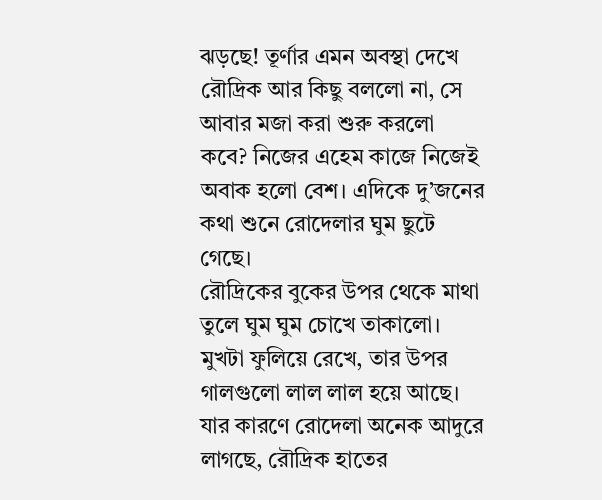ঝড়ছে! তূর্ণার এমন অবস্থা দেখে রৌদ্রিক আর কিছু বললো না, সে আবার মজা করা শুরু করলো কবে? নিজের এহেম কাজে নিজেই অবাক হলো বেশ। এদিকে দু’জনের কথা শুনে রোদেলার ঘুম ছুটে গেছে।
রৌদ্রিকের বুকের উপর থেকে মাথা তুলে ঘুম ঘুম চোখে তাকালো। মুখটা ফুলিয়ে রেখে, তার উপর গালগুলো লাল লাল হয়ে আছে। যার কারণে রোদেলা অনেক আদুরে লাগছে, রৌদ্রিক হাতের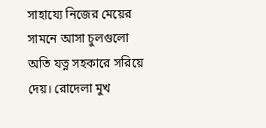সাহায্যে নিজের মেয়ের সামনে আসা চুলগুলো অতি যত্ন সহকারে সরিয়ে দেয়। রোদেলা মুখ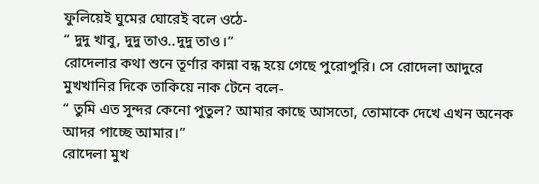ফুলিয়েই ঘুমের ঘোরেই বলে ওঠে-
“ দুদু খাবু, দুদু তাও..দুদু তাও।”
রোদেলার কথা শুনে তূর্ণার কান্না বন্ধ হয়ে গেছে পুরোপুরি। সে রোদেলা আদুরে মুখখানির দিকে তাকিয়ে নাক টেনে বলে-
“ তুমি এত সুন্দর কেনো পুতুল? আমার কাছে আসতো, তোমাকে দেখে এখন অনেক আদর পাচ্ছে আমার।”
রোদেলা মুখ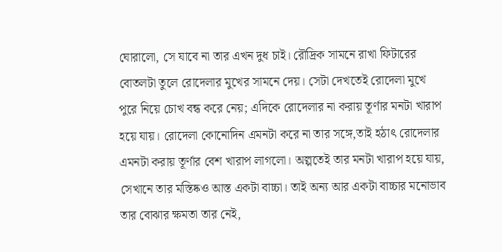ঘোরালো, সে যাবে না তার এখন দুধ চাই। রৌদ্রিক সামনে রাখা ফিটারের বোতলটা তুলে রোদেলার মুখের সামনে দেয়। সেটা দেখতেই রোদেলা মুখে পুরে নিয়ে চোখ বন্ধ করে নেয়; এদিকে রোদেলার না করায় তূর্ণার মনটা খারাপ হয়ে যায়। রোদেলা কোনোদিন এমনটা করে না তার সঙ্গে,তাই হঠাৎ রোদেলার এমনটা করায় তূর্ণার বেশ খারাপ লাগলো। অল্পতেই তার মনটা খারাপ হয়ে যায়, সেখানে তার মস্তিষ্কও আস্ত একটা বাচ্চা। তাই অন্য আর একটা বাচ্চার মনোভাব তার বোঝার ক্ষমতা তার নেই,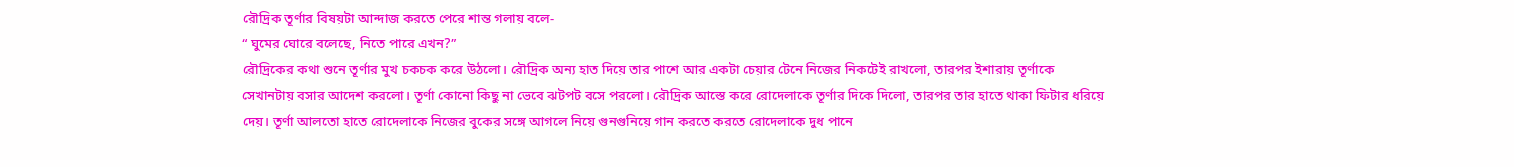রৌদ্রিক তূর্ণার বিষয়টা আন্দাজ করতে পেরে শান্ত গলায় বলে-
“ ঘুমের ঘোরে বলেছে, নিতে পারে এখন?”
রৌদ্রিকের কথা শুনে তূর্ণার মুখ চকচক করে উঠলো। রৌদ্রিক অন্য হাত দিয়ে তার পাশে আর একটা চেয়ার টেনে নিজের নিকটেই রাখলো, তারপর ইশারায় তূর্ণাকে সেখানটায় বসার আদেশ করলো। তূর্ণা কোনো কিছু না ভেবে ঝটপট বসে পরলো। রৌদ্রিক আস্তে করে রোদেলাকে তূর্ণার দিকে দিলো, তারপর তার হাতে থাকা ফিটার ধরিয়ে দেয়। তূর্ণা আলতো হাতে রোদেলাকে নিজের বুকের সঙ্গে আগলে নিয়ে গুনগুনিয়ে গান করতে করতে রোদেলাকে দুধ পানে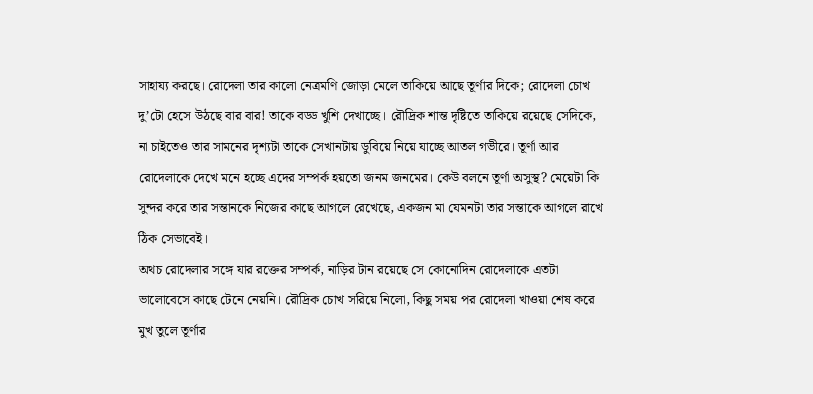সাহায্য করছে। রোদেলা তার কালো নেত্রমণি জোড়া মেলে তাকিয়ে আছে তূর্ণার দিকে; রোদেলা চোখ দু’টো হেসে উঠছে বার বার! তাকে বড্ড খুশি দেখাচ্ছে। রৌদ্রিক শান্ত দৃষ্টিতে তাকিয়ে রয়েছে সেদিকে, না চাইতেও তার সামনের দৃশ্যটা তাকে সেখানটায় ডুবিয়ে নিয়ে যাচ্ছে আতল গভীরে। তূর্ণা আর রোদেলাকে দেখে মনে হচ্ছে এদের সম্পর্ক হয়তো জনম জনমের। কেউ বলনে তূর্ণা অসুস্থ? মেয়েটা কি সুন্দর করে তার সন্তানকে নিজের কাছে আগলে রেখেছে, একজন মা যেমনটা তার সন্তাকে আগলে রাখে ঠিক সেভাবেই।
অথচ রোদেলার সঙ্গে যার রক্তের সম্পর্ক, নাড়ির টান রয়েছে সে কোনোদিন রোদেলাকে এতটা ভালোবেসে কাছে টেনে নেয়নি। রৌদ্রিক চোখ সরিয়ে নিলো, কিছু সময় পর রোদেলা খাওয়া শেষ করে মুখ তুলে তূর্ণার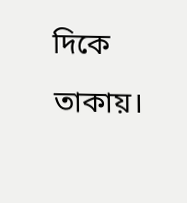দিকে তাকায়।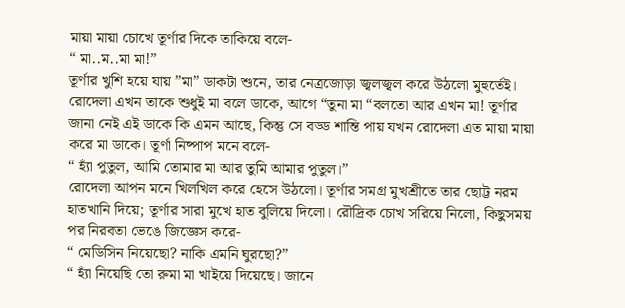মায়া মায়া চোখে তূর্ণার দিকে তাকিয়ে বলে-
“ মা..ম..মা মা!”
তূর্ণার খুশি হয়ে যায় ”মা” ডাকটা শুনে, তার নেত্রজোড়া জ্বলজ্বল করে উঠলো মুহুর্তেই। রোদেলা এখন তাকে শুধুই মা বলে ডাকে, আগে “তুনা মা “বলতো আর এখন মা! তূর্ণার জানা নেই এই ডাকে কি এমন আছে, কিন্তু সে বড্ড শান্তি পায় যখন রোদেলা এত মায়া মায়া করে মা ডাকে। তূর্ণা নিষ্পাপ মনে বলে-
“ হ্যাঁ পুতুল, আমি তোমার মা আর তুমি আমার পুতুল।”
রোদেলা আপন মনে খিলখিল করে হেসে উঠলো। তূর্ণার সমগ্র মুখশ্রীতে তার ছোট্ট নরম হাতখানি দিয়ে; তূর্ণার সারা মুখে হাত বুলিয়ে দিলো। রৌদ্রিক চোখ সরিয়ে নিলো, কিছুসময় পর নিরবতা ভেঙে জিজ্ঞেস করে-
“ মেডিসিন নিয়েছো? নাকি এমনি ঘুরছো?”
“ হ্যাঁ নিয়েছি তো রুমা মা খাইয়ে দিয়েছে। জানে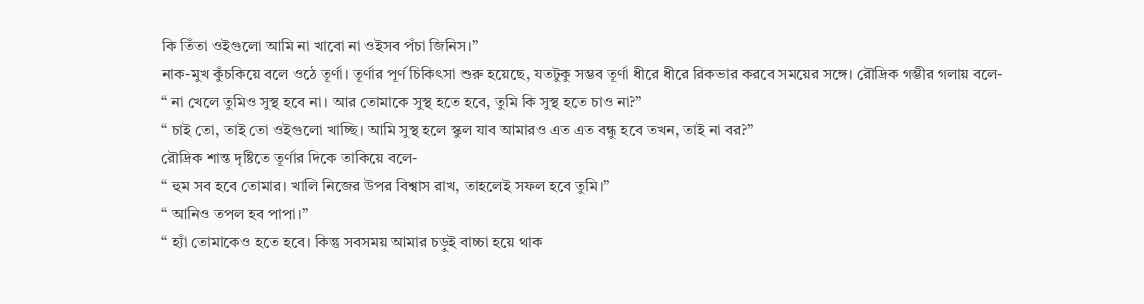কি তিঁতা ওইগুলো আমি না খাবো না ওইসব পঁচা জিনিস।”
নাক-মুখ কুঁচকিয়ে বলে ওঠে তূর্ণা। তূর্ণার পূর্ণ চিকিৎসা শুরু হয়েছে, যতটুকু সম্ভব তূর্ণা ধীরে ধীরে রিকভার করবে সময়ের সঙ্গে। রৌদ্রিক গম্ভীর গলায় বলে-
“ না খেলে তুমিও সুস্থ হবে না। আর তোমাকে সুস্থ হতে হবে, তুমি কি সুস্থ হতে চাও না?”
“ চাই তো, তাই তো ওইগুলো খাচ্ছি। আমি সুস্থ হলে স্কুল যাব আমারও এত এত বন্ধু হবে তখন, তাই না বর?”
রৌদ্রিক শান্ত দৃষ্টিতে তূর্ণার দিকে তাকিয়ে বলে-
“ হুম সব হবে তোমার। খালি নিজের উপর বিশ্বাস রাখ, তাহলেই সফল হবে তুমি।”
“ আনিও তপল হব পাপা।”
“ হ্যাঁ তোমাকেও হতে হবে। কিন্তু সবসময় আমার চড়ুই বাচ্চা হয়ে থাক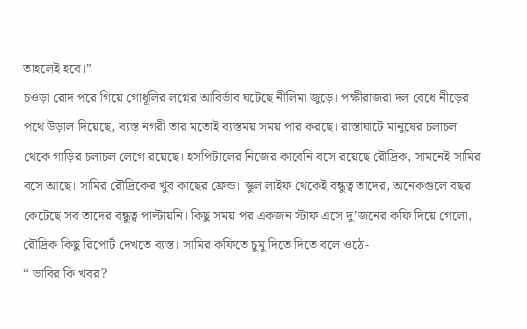তাহলেই হবে।”
চওড়া রোদ পরে গিয়ে গোধূলির লগ্নের আবির্ভাব ঘটেছে নীলিমা জুড়ে। পক্ষীরাজরা দল বেধে নীড়ের পথে উড়াল দিয়েছে, ব্যস্ত নগরী তার মতোই ব্যস্তময় সময় পার করছে। রাস্তাঘাটে মানুষের চলাচল থেকে গাড়ির চলাচল লেগে রয়েছে। হসপিটালের নিজের কাবেনি বসে রয়েছে রৌদ্রিক, সামনেই সামির বসে আছে। সামির রৌদ্রিকের খুব কাছের ফ্রেন্ড। স্কুল লাইফ থেকেই বন্ধুত্ব তাদের, অনেকগুলে বছর কেটেছে সব তাদের বন্ধুত্ব পাল্টায়নি। কিছু সময় পর একজন স্টাফ এসে দু’জনের কফি দিয়ে গেলো, রৌদ্রিক কিছু রিপোর্ট দেখতে ব্যস্ত। সামির কফিতে চুমু দিতে দিতে বলে ওঠে-
“ ভাবির কি খবর?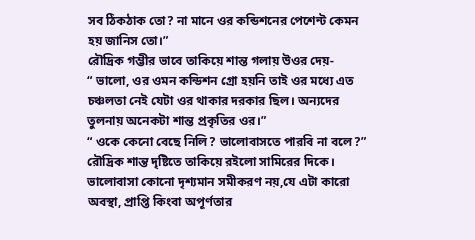সব ঠিকঠাক তো? না মানে ওর কন্ডিশনের পেশেন্ট কেমন হয় জানিস তো।”
রৌদ্রিক গম্ভীর ভাবে তাকিয়ে শান্ত গলায় উওর দেয়-
“ ভালো, ওর ওমন কন্ডিশন গ্রো হয়নি তাই ওর মধ্যে এত চঞ্চলতা নেই যেটা ওর থাকার দরকার ছিল। অন্যদের তুলনায় অনেকটা শান্ত প্রকৃতির ওর।”
“ ওকে কেনো বেছে নিলি? ভালোবাসতে পারবি না বলে?”
রৌদ্রিক শান্ত দৃষ্টিতে তাকিয়ে রইলো সামিরের দিকে।
ভালোবাসা কোনো দৃশ্যমান সমীকরণ নয়,যে এটা কারো অবস্থা, প্রাপ্তি কিংবা অপূর্ণতার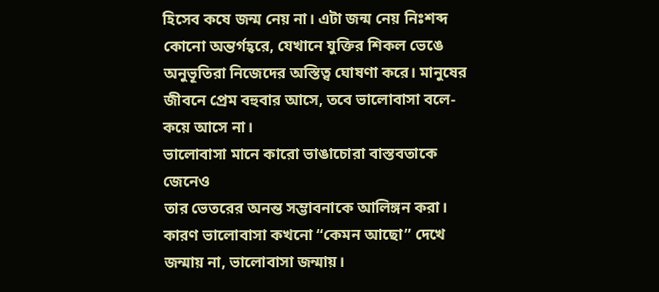হিসেব কষে জন্ম নেয় না। এটা জন্ম নেয় নিঃশব্দ কোনো অন্তর্গহ্বরে, যেখানে যুক্তির শিকল ভেঙে অনুভূতিরা নিজেদের অস্তিত্ব ঘোষণা করে। মানুষের জীবনে প্রেম বহুবার আসে, তবে ভালোবাসা বলে-কয়ে আসে না।
ভালোবাসা মানে কারো ভাঙাচোরা বাস্তবতাকে জেনেও
তার ভেতরের অনন্ত সম্ভাবনাকে আলিঙ্গন করা।
কারণ ভালোবাসা কখনো “কেমন আছো” দেখে জন্মায় না, ভালোবাসা জন্মায়।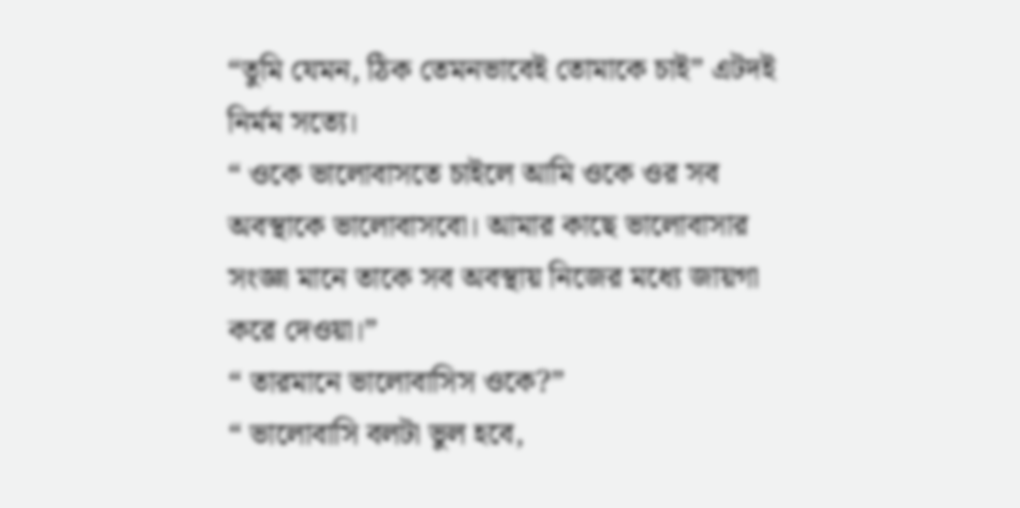“তুমি যেমন, ঠিক তেমনভাবেই তোমাকে চাই” এটদই নির্মম সত্যে।
“ ওকে ভালোবাসতে চাইলে আমি ওকে ওর সব অবস্থাকে ভালোবাসবো। আমার কাছে ভালোবাসার সংজ্ঞা মানে তাকে সব অবস্থায় নিজের মধ্যে জায়গা করে দেওয়া।”
“ তারমানে ভালোবাসিস ওকে?”
“ ভালোবাসি বলটা ভুল হবে,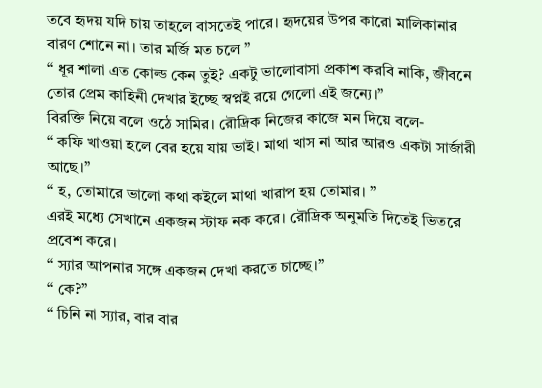তবে হৃদয় যদি চায় তাহলে বাসতেই পারে। হৃদয়ের উপর কারো মালিকানার বারণ শোনে না। তার মর্জি মত চলে ”
“ ধূর শালা এত কোল্ড কেন তুই? একটু ভালোবাসা প্রকাশ করবি নাকি, জীবনে তোর প্রেম কাহিনী দেখার ইচ্ছে স্বপ্নই রয়ে গেলো এই জন্যে।”
বিরক্তি নিয়ে বলে ওঠে সামির। রৌদ্রিক নিজের কাজে মন দিয়ে বলে-
“ কফি খাওয়া হলে বের হয়ে যায় ভাই। মাথা খাস না আর আরও একটা সার্জারী আছে।”
“ হ, তোমারে ভালো কথা কইলে মাথা খারাপ হয় তোমার। ”
এরই মধ্যে সেখানে একজন স্টাফ নক করে। রৌদ্রিক অনুমতি দিতেই ভিতরে প্রবেশ করে।
“ স্যার আপনার সঙ্গে একজন দেখা করতে চাচ্ছে।”
“ কে?”
“ চিনি না স্যার, বার বার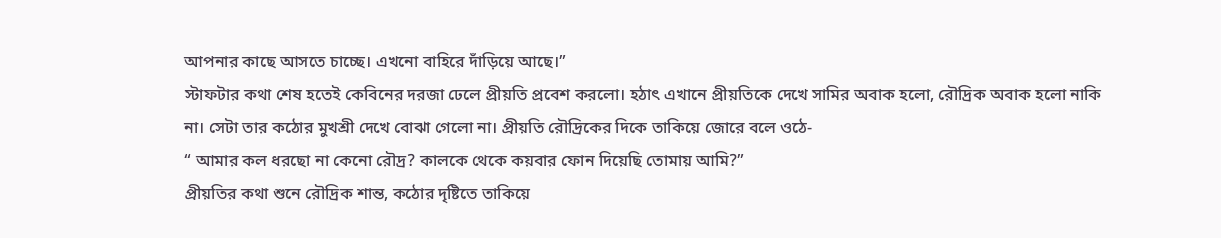আপনার কাছে আসতে চাচ্ছে। এখনো বাহিরে দাঁড়িয়ে আছে।”
স্টাফটার কথা শেষ হতেই কেবিনের দরজা ঢেলে প্রীয়তি প্রবেশ করলো। হঠাৎ এখানে প্রীয়তিকে দেখে সামির অবাক হলো, রৌদ্রিক অবাক হলো নাকি না। সেটা তার কঠোর মুখশ্রী দেখে বোঝা গেলো না। প্রীয়তি রৌদ্রিকের দিকে তাকিয়ে জোরে বলে ওঠে-
“ আমার কল ধরছো না কেনো রৌদ্র? কালকে থেকে কয়বার ফোন দিয়েছি তোমায় আমি?”
প্রীয়তির কথা শুনে রৌদ্রিক শান্ত, কঠোর দৃষ্টিতে তাকিয়ে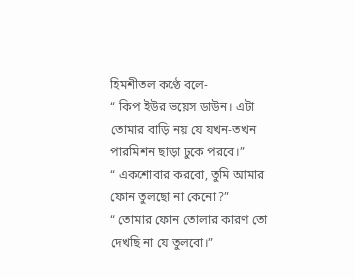হিমশীতল কণ্ঠে বলে-
“ কিপ ইউর ভয়েস ডাউন। এটা তোমার বাড়ি নয় যে যখন-তখন পারমিশন ছাড়া ঢুকে পরবে।”
“ একশোবার করবো, তুমি আমার ফোন তুলছো না কেনো?”
“ তোমার ফোন তোলার কারণ তো দেখছি না যে তুলবো।”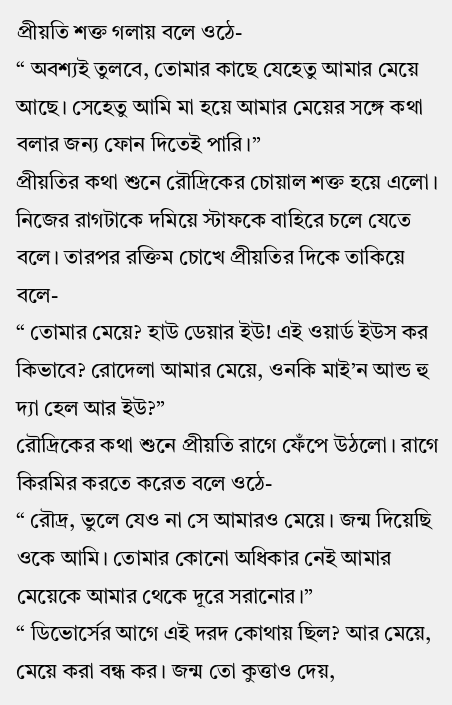প্রীয়তি শক্ত গলায় বলে ওঠে-
“ অবশ্যই তুলবে, তোমার কাছে যেহেতু আমার মেয়ে আছে। সেহেতু আমি মা হয়ে আমার মেয়ের সঙ্গে কথা বলার জন্য ফোন দিতেই পারি।”
প্রীয়তির কথা শুনে রৌদ্রিকের চোয়াল শক্ত হয়ে এলো। নিজের রাগটাকে দমিয়ে স্টাফকে বাহিরে চলে যেতে বলে। তারপর রক্তিম চোখে প্রীয়তির দিকে তাকিয়ে বলে-
“ তোমার মেয়ে? হাউ ডেয়ার ইউ! এই ওয়ার্ড ইউস কর কিভাবে? রোদেলা আমার মেয়ে, ওনকি মাই’ন আন্ড হু দ্যা হেল আর ইউ?”
রৌদ্রিকের কথা শুনে প্রীয়তি রাগে ফেঁপে উঠলো। রাগে কিরমির করতে করেত বলে ওঠে-
“ রৌদ্র, ভুলে যেও না সে আমারও মেয়ে। জন্ম দিয়েছি ওকে আমি। তোমার কোনো অধিকার নেই আমার মেয়েকে আমার থেকে দূরে সরানোর।”
“ ডিভোর্সের আগে এই দরদ কোথায় ছিল? আর মেয়ে, মেয়ে করা বন্ধ কর। জন্ম তো কুত্তাও দেয়,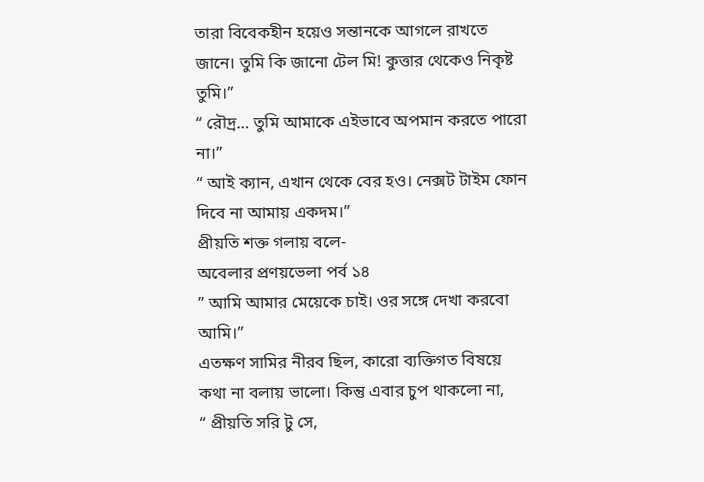তারা বিবেকহীন হয়েও সন্তানকে আগলে রাখতে জানে। তুমি কি জানো টেল মি! কুত্তার থেকেও নিকৃষ্ট তুমি।”
“ রৌদ্র… তুমি আমাকে এইভাবে অপমান করতে পারো না।”
“ আই ক্যান, এখান থেকে বের হও। নেক্সট টাইম ফোন দিবে না আমায় একদম।”
প্রীয়তি শক্ত গলায় বলে-
অবেলার প্রণয়ভেলা পর্ব ১৪
” আমি আমার মেয়েকে চাই। ওর সঙ্গে দেখা করবো আমি।”
এতক্ষণ সামির নীরব ছিল, কারো ব্যক্তিগত বিষয়ে কথা না বলায় ভালো। কিন্তু এবার চুপ থাকলো না,
“ প্রীয়তি সরি টু সে,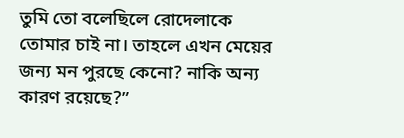তুমি তো বলেছিলে রোদেলাকে তোমার চাই না। তাহলে এখন মেয়ের জন্য মন পুরছে কেনো? নাকি অন্য কারণ রয়েছে?”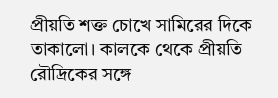প্রীয়তি শক্ত চোখে সামিরের দিকে তাকালো। কালকে থেকে প্রীয়তি রৌদ্রিকের সঙ্গে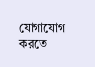যোগাযোগ করতে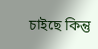চাইছে কিন্তু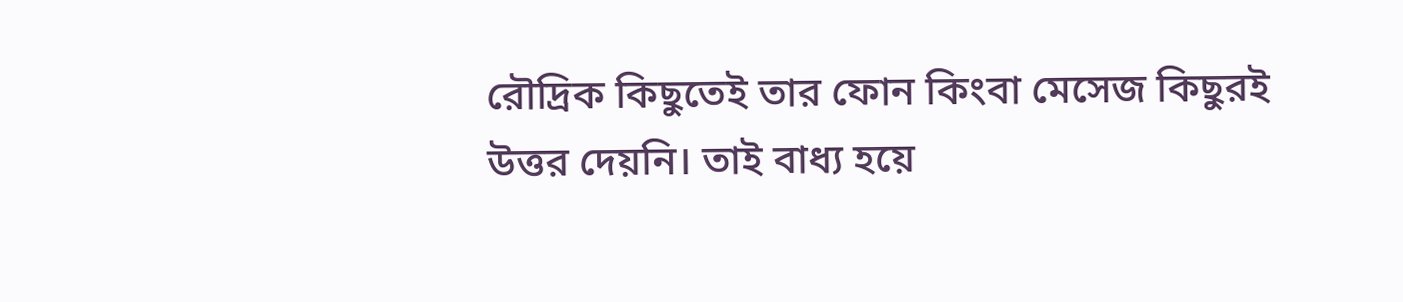রৌদ্রিক কিছুতেই তার ফোন কিংবা মেসেজ কিছুরই উত্তর দেয়নি। তাই বাধ্য হয়ে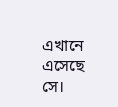এখানে এসেছে সে।